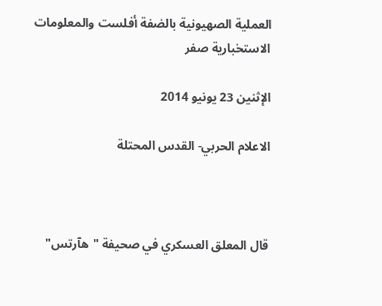العملية الصهيونية بالضفة أفلست والمعلومات الاستخبارية صفر

الإثنين 23 يونيو 2014

الاعلام الحربي- القدس المحتلة



قال المعلق العسكري في صحيفة "هآرتس"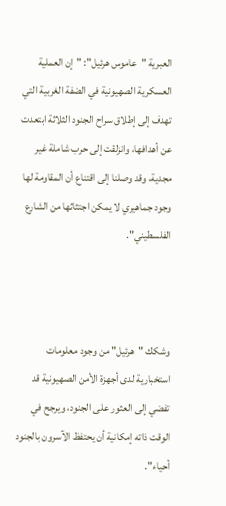العبرية "عاموس هرئيل": "إن العملية العسكرية الصهيونية في الضفة الغربية التي تهدف إلى إطلاق سراح الجنود الثلاثة ابتعدت عن أهدافها، وانزلقت إلى حرب شاملة غير مجدية، وقد وصلنا إلى اقتناع أن المقاومة لها وجود جماهيري لا يمكن اجتثاثها من الشارع الفلسطيني".



وشكك "هرئيل" من وجود معلومات استخبارية لدى أجهزة الأمن الصهيونية قد تفضي إلى العثور على الجنود، ويرجح في الوقت ذاته إمكانية أن يحتفظ الآسرون بالجنود أحياء".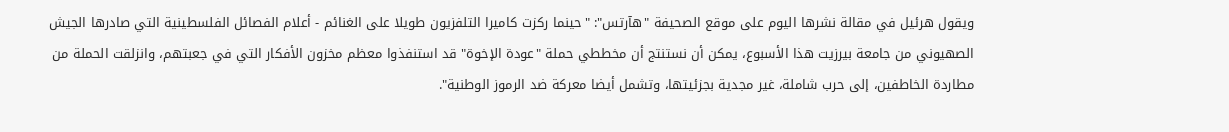ويقول هرئيل في مقالة نشرها اليوم على موقع الصحيفة "هآرتس": "حينما ركزت كاميرا التلفزيون طويلا على الغنائم - أعلام الفصائل الفلسطينية التي صادرها الجيش الصهيوني من جامعة بيرزيت هذا الأسبوع، يمكن أن نستنتج أن مخططي حملة "عودة الإخوة" قد استنفذوا معظم مخزون الأفكار التي في جعبتهم، وانزلقت الحملة من مطاردة الخاطفين، إلى حرب شاملة، غير مجدية بجزئيتها، وتشمل أيضا معركة ضد الرموز الوطنية".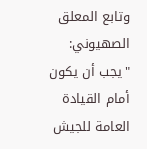وتابع المعلق الصهيوني: "يجب أن يكون أمام القيادة العامة للجيش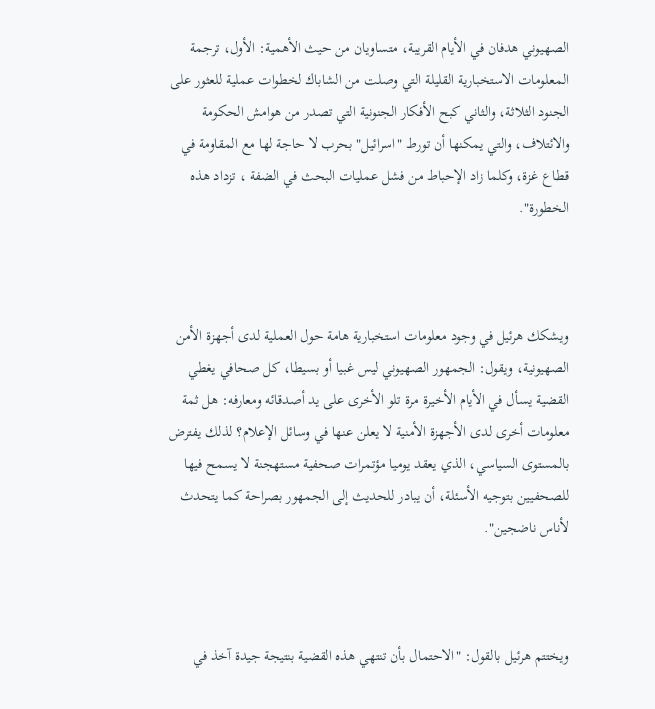الصهيوني هدفان في الأيام القريبة، متساويان من حيث الأهمية: الأول، ترجمة المعلومات الاستخبارية القليلة التي وصلت من الشاباك لخطوات عملية للعثور على الجنود الثلاثة، والثاني كبح الأفكار الجنونية التي تصدر من هوامش الحكومة والائتلاف، والتي يمكنها أن تورط "اسرائيل" بحرب لا حاجة لها مع المقاومة في قطاع غزة، وكلما زاد الإحباط من فشل عمليات البحث في الضفة ، تزداد هذه الخطورة".



ويشكك هرئيل في وجود معلومات استخبارية هامة حول العملية لدى أجهزة الأمن الصهيونية، ويقول: الجمهور الصهيوني ليس غبيا أو بسيطا، كل صحافي يغطي القضية يسأل في الأيام الأخيرة مرة تلو الأخرى على يد أصدقائه ومعارفه: هل ثمة معلومات أخرى لدى الأجهزة الأمنية لا يعلن عنها في وسائل الإعلام؟ لذلك يفترض بالمستوى السياسي، الذي يعقد يوميا مؤتمرات صحفية مستهجنة لا يسمح فيها للصحفيين بتوجيه الأسئلة، أن يبادر للحديث إلى الجمهور بصراحة كما يتحدث لأناس ناضجين".



ويختتم هرئيل بالقول: "الاحتمال بأن تنتهي هذه القضية بنتيجة جيدة آخذ في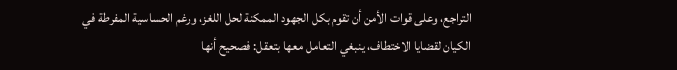التراجع، وعلى قوات الأمن أن تقوم بكل الجهود الممكنة لحل اللغز، ورغم الحساسية المفرطة في الكيان لقضايا الاختطاف، ينبغي التعامل معها بتعقل: فصحيح أنها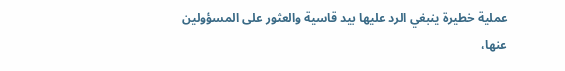عملية خطيرة ينبغي الرد عليها بيد قاسية والعثور على المسؤولين عنها،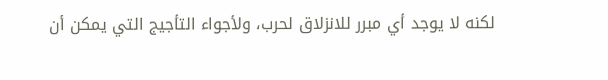لكنه لا يوجد أي مبرر للانزلاق لحرب، ولأجواء التأجيج التي يمكن أن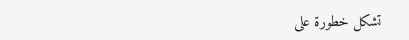تشكل خطورة على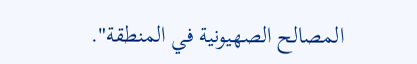المصالح الصهيونية في المنطقة".